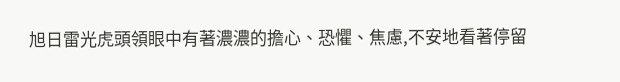旭日雷光虎頭領眼中有著濃濃的擔心、恐懼、焦慮,不安地看著停留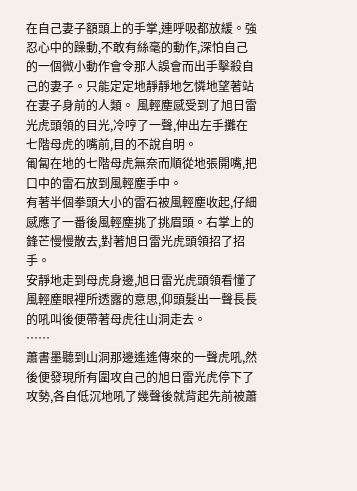在自己妻子額頭上的手掌,連呼吸都放緩。強忍心中的躁動,不敢有絲毫的動作,深怕自己的一個微小動作會令那人誤會而出手擊殺自己的妻子。只能定定地靜靜地乞憐地望著站在妻子身前的人類。 風輕塵感受到了旭日雷光虎頭領的目光,冷哼了一聲,伸出左手攤在七階母虎的嘴前,目的不說自明。
匍匐在地的七階母虎無奈而順從地張開嘴,把口中的雷石放到風輕塵手中。
有著半個拳頭大小的雷石被風輕塵收起,仔細感應了一番後風輕塵挑了挑眉頭。右掌上的鋒芒慢慢散去,對著旭日雷光虎頭領招了招手。
安靜地走到母虎身邊,旭日雷光虎頭領看懂了風輕塵眼裡所透露的意思,仰頭髮出一聲長長的吼叫後便帶著母虎往山洞走去。
……
蕭書墨聽到山洞那邊遙遙傳來的一聲虎吼,然後便發現所有圍攻自己的旭日雷光虎停下了攻勢,各自低沉地吼了幾聲後就背起先前被蕭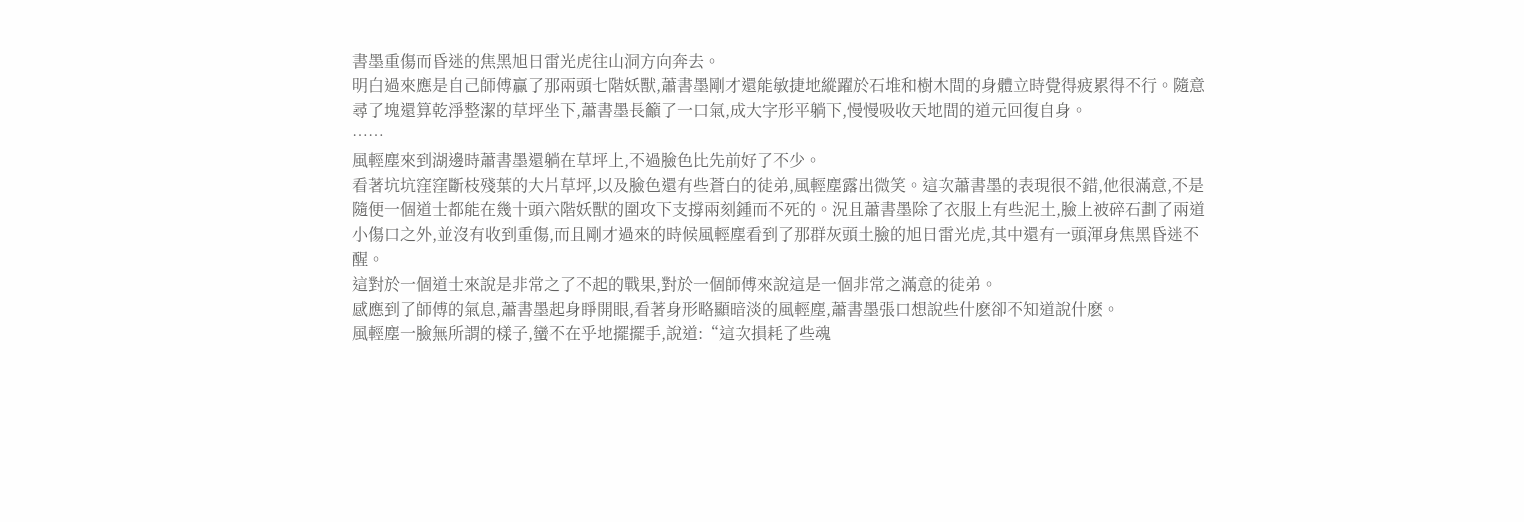書墨重傷而昏迷的焦黑旭日雷光虎往山洞方向奔去。
明白過來應是自己師傅贏了那兩頭七階妖獸,蕭書墨剛才還能敏捷地縱躍於石堆和樹木間的身體立時覺得疲累得不行。隨意尋了塊還算乾淨整潔的草坪坐下,蕭書墨長籲了一口氣,成大字形平躺下,慢慢吸收天地間的道元回復自身。
……
風輕塵來到湖邊時蕭書墨還躺在草坪上,不過臉色比先前好了不少。
看著坑坑窪窪斷枝殘葉的大片草坪,以及臉色還有些蒼白的徒弟,風輕塵露出微笑。這次蕭書墨的表現很不錯,他很滿意,不是隨便一個道士都能在幾十頭六階妖獸的圍攻下支撐兩刻鍾而不死的。況且蕭書墨除了衣服上有些泥土,臉上被碎石劃了兩道小傷口之外,並沒有收到重傷,而且剛才過來的時候風輕塵看到了那群灰頭土臉的旭日雷光虎,其中還有一頭渾身焦黑昏迷不醒。
這對於一個道士來說是非常之了不起的戰果,對於一個師傅來說這是一個非常之滿意的徒弟。
感應到了師傅的氣息,蕭書墨起身睜開眼,看著身形略顯暗淡的風輕塵,蕭書墨張口想說些什麽卻不知道說什麽。
風輕塵一臉無所謂的樣子,蠻不在乎地擺擺手,說道:“這次損耗了些魂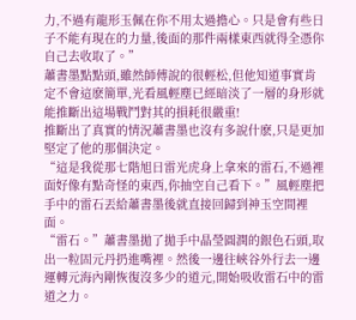力,不過有龍形玉佩在你不用太過擔心。只是會有些日子不能有現在的力量,後面的那件兩樣東西就得全憑你自己去收取了。”
蕭書墨點點頭,雖然師傅說的很輕松,但他知道事實肯定不會這麽簡單,光看風輕塵已經暗淡了一層的身形就能推斷出這場戰鬥對其的損耗很嚴重!
推斷出了真實的情況蕭書墨也沒有多說什麽,只是更加堅定了他的那個決定。
“這是我從那七階旭日雷光虎身上拿來的雷石,不過裡面好像有點奇怪的東西,你抽空自己看下。”風輕塵把手中的雷石丟給蕭書墨後就直接回歸到神玉空間裡面。
“雷石。”蕭書墨拋了拋手中晶瑩圓潤的銀色石頭,取出一粒固元丹扔進嘴裡。然後一邊往峽谷外行去一邊運轉元海內剛恢復沒多少的道元,開始吸收雷石中的雷道之力。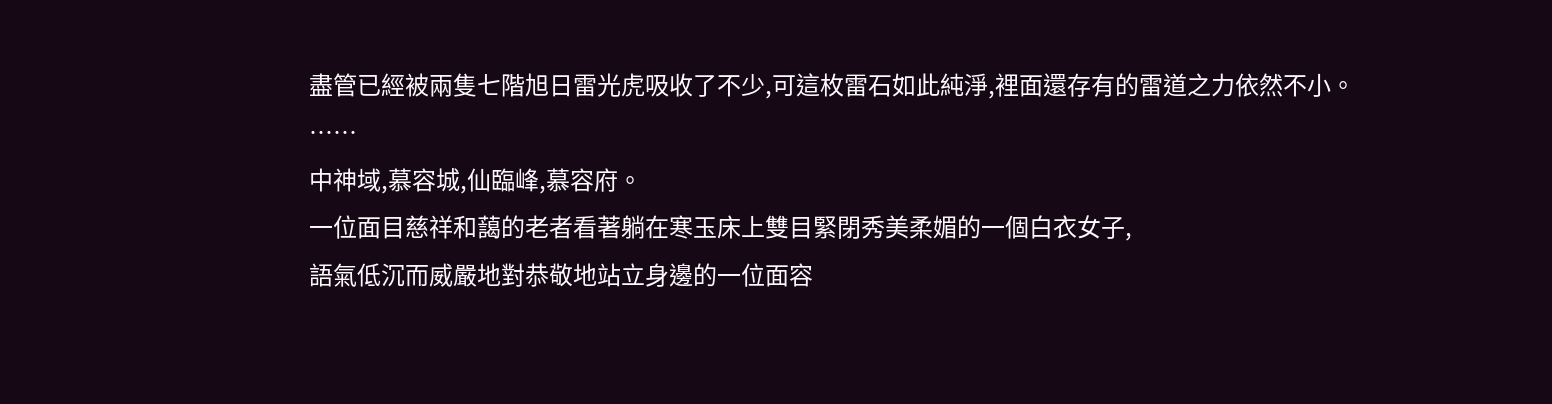盡管已經被兩隻七階旭日雷光虎吸收了不少,可這枚雷石如此純淨,裡面還存有的雷道之力依然不小。
……
中神域,慕容城,仙臨峰,慕容府。
一位面目慈祥和藹的老者看著躺在寒玉床上雙目緊閉秀美柔媚的一個白衣女子,
語氣低沉而威嚴地對恭敬地站立身邊的一位面容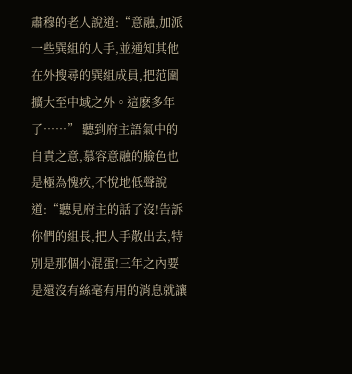肅穆的老人說道:“意融,加派一些巽組的人手,並通知其他在外搜尋的巽組成員,把范圍擴大至中域之外。這麽多年了……” 聽到府主語氣中的自責之意,慕容意融的臉色也是極為愧疚,不悅地低聲說道:“聽見府主的話了沒!告訴你們的組長,把人手散出去,特別是那個小混蛋!三年之內要是還沒有絲毫有用的消息就讓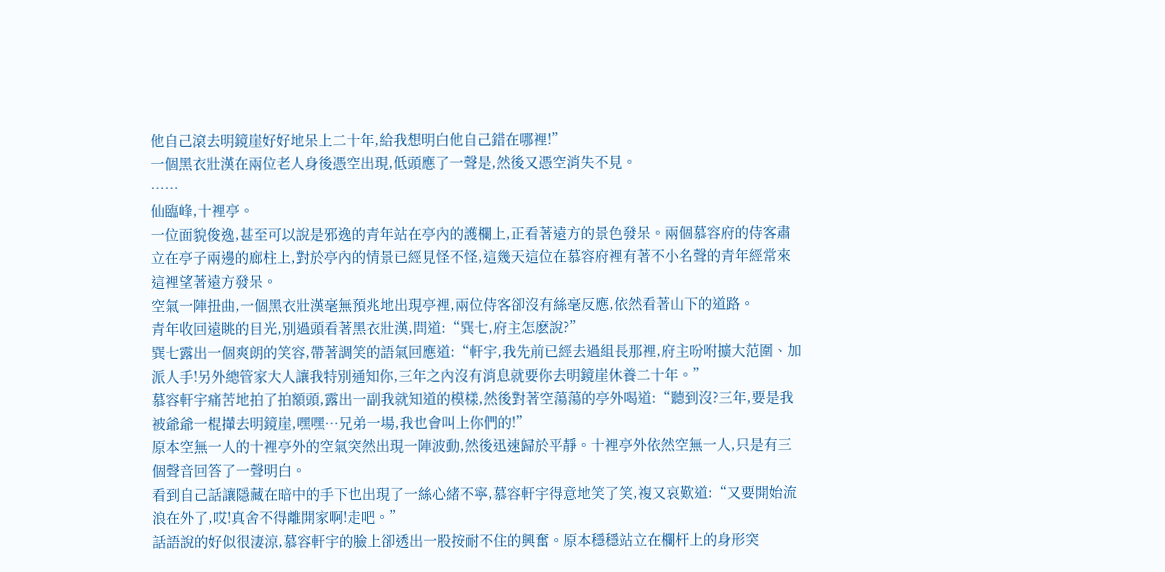他自己滾去明鏡崖好好地呆上二十年,給我想明白他自己錯在哪裡!”
一個黑衣壯漢在兩位老人身後憑空出現,低頭應了一聲是,然後又憑空消失不見。
……
仙臨峰,十裡亭。
一位面貌俊逸,甚至可以說是邪逸的青年站在亭內的護欄上,正看著遠方的景色發呆。兩個慕容府的侍客肅立在亭子兩邊的廊柱上,對於亭內的情景已經見怪不怪,這幾天這位在慕容府裡有著不小名聲的青年經常來這裡望著遠方發呆。
空氣一陣扭曲,一個黑衣壯漢毫無預兆地出現亭裡,兩位侍客卻沒有絲毫反應,依然看著山下的道路。
青年收回遠眺的目光,別過頭看著黑衣壯漢,問道:“巽七,府主怎麽說?”
巽七露出一個爽朗的笑容,帶著調笑的語氣回應道:“軒宇,我先前已經去過組長那裡,府主吩咐擴大范圍、加派人手!另外總管家大人讓我特別通知你,三年之內沒有消息就要你去明鏡崖休養二十年。”
慕容軒宇痛苦地拍了拍額頭,露出一副我就知道的模樣,然後對著空蕩蕩的亭外喝道:“聽到沒?三年,要是我被爺爺一棍攆去明鏡崖,嘿嘿…兄弟一場,我也會叫上你們的!”
原本空無一人的十裡亭外的空氣突然出現一陣波動,然後迅速歸於平靜。十裡亭外依然空無一人,只是有三個聲音回答了一聲明白。
看到自己話讓隱藏在暗中的手下也出現了一絲心緒不寧,慕容軒宇得意地笑了笑,複又哀歎道:“又要開始流浪在外了,哎!真舍不得離開家啊!走吧。”
話語說的好似很淒涼,慕容軒宇的臉上卻透出一股按耐不住的興奮。原本穩穩站立在欄杆上的身形突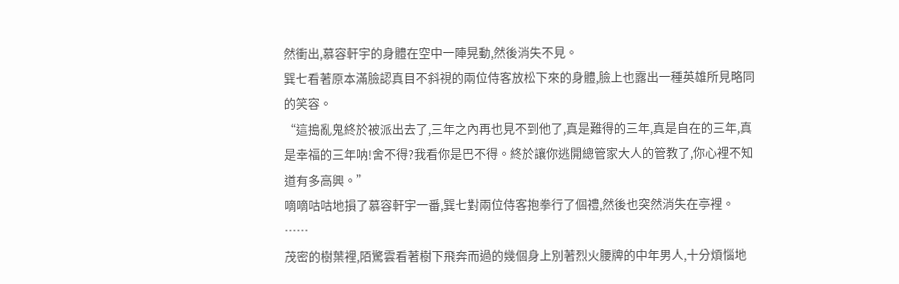然衝出,慕容軒宇的身體在空中一陣晃動,然後消失不見。
巽七看著原本滿臉認真目不斜視的兩位侍客放松下來的身體,臉上也露出一種英雄所見略同的笑容。
“這搗亂鬼終於被派出去了,三年之內再也見不到他了,真是難得的三年,真是自在的三年,真是幸福的三年呐!舍不得?我看你是巴不得。終於讓你逃開總管家大人的管教了,你心裡不知道有多高興。”
嘀嘀咕咕地損了慕容軒宇一番,巽七對兩位侍客抱拳行了個禮,然後也突然消失在亭裡。
……
茂密的樹葉裡,陌驚雲看著樹下飛奔而過的幾個身上別著烈火腰牌的中年男人,十分煩惱地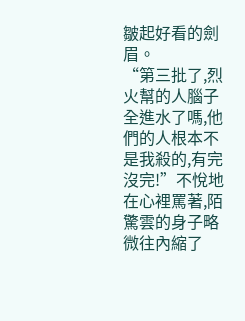皺起好看的劍眉。
“第三批了,烈火幫的人腦子全進水了嗎,他們的人根本不是我殺的,有完沒完!”不悅地在心裡罵著,陌驚雲的身子略微往內縮了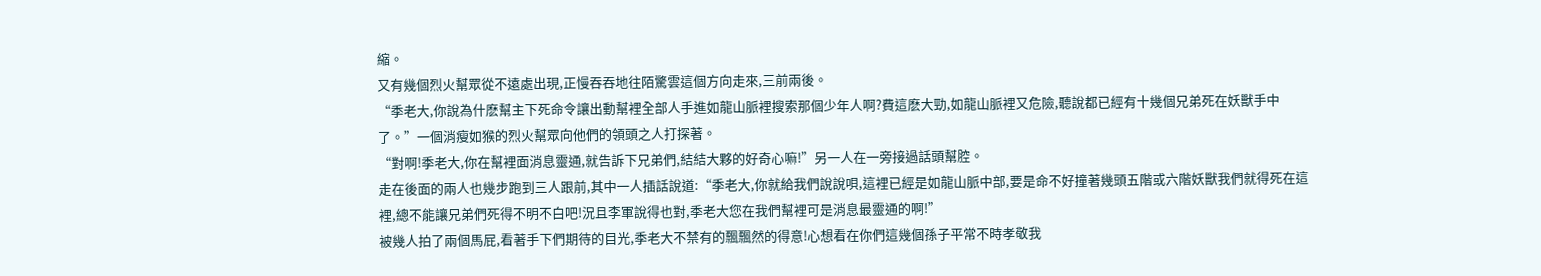縮。
又有幾個烈火幫眾從不遠處出現,正慢吞吞地往陌驚雲這個方向走來,三前兩後。
“季老大,你說為什麽幫主下死命令讓出動幫裡全部人手進如龍山脈裡搜索那個少年人啊?費這麽大勁,如龍山脈裡又危險,聽說都已經有十幾個兄弟死在妖獸手中了。”一個消瘦如猴的烈火幫眾向他們的領頭之人打探著。
“對啊!季老大,你在幫裡面消息靈通,就告訴下兄弟們,結結大夥的好奇心嘛!”另一人在一旁接過話頭幫腔。
走在後面的兩人也幾步跑到三人跟前,其中一人插話說道:“季老大,你就給我們說說唄,這裡已經是如龍山脈中部,要是命不好撞著幾頭五階或六階妖獸我們就得死在這裡,總不能讓兄弟們死得不明不白吧!況且李軍說得也對,季老大您在我們幫裡可是消息最靈通的啊!”
被幾人拍了兩個馬屁,看著手下們期待的目光,季老大不禁有的飄飄然的得意!心想看在你們這幾個孫子平常不時孝敬我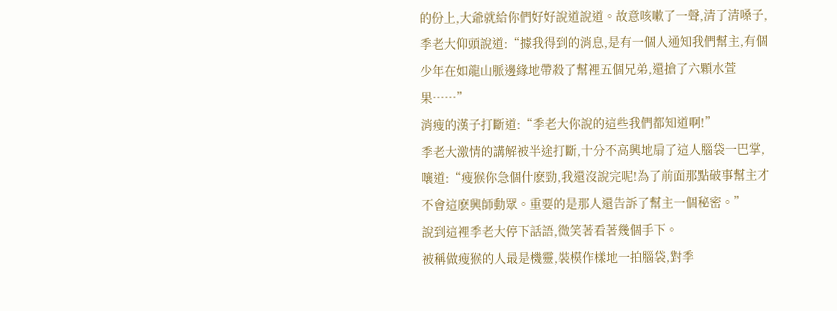的份上,大爺就給你們好好說道說道。故意咳嗽了一聲,清了清嗓子,季老大仰頭說道:“據我得到的消息,是有一個人通知我們幫主,有個少年在如龍山脈邊緣地帶殺了幫裡五個兄弟,還搶了六顆水萱果……”
消瘦的漢子打斷道:“季老大你說的這些我們都知道啊!”
季老大激情的講解被半途打斷,十分不高興地扇了這人腦袋一巴掌,嚷道:“瘦猴你急個什麽勁,我還沒說完呢!為了前面那點破事幫主才不會這麽興師動眾。重要的是那人還告訴了幫主一個秘密。”
說到這裡季老大停下話語,微笑著看著幾個手下。
被稱做瘦猴的人最是機靈,裝模作樣地一拍腦袋,對季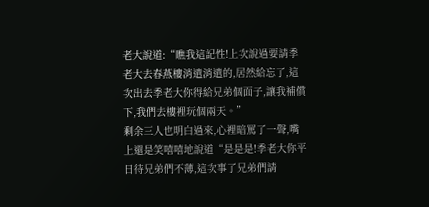老大說道:“瞧我這記性!上次說過要請季老大去春燕樓消遣消遣的,居然給忘了,這次出去季老大你得給兄弟個面子,讓我補償下,我們去樓裡玩個兩天。”
剩余三人也明白過來,心裡暗罵了一聲,嘴上還是笑嘻嘻地說道“是是是!季老大你平日待兄弟們不薄,這次事了兄弟們請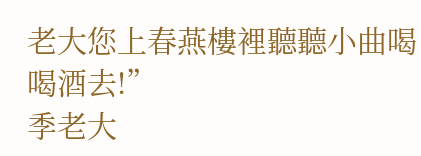老大您上春燕樓裡聽聽小曲喝喝酒去!”
季老大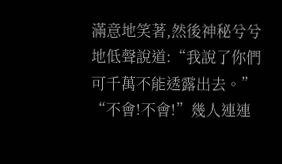滿意地笑著,然後神秘兮兮地低聲說道:“我說了你們可千萬不能透露出去。”
“不會!不會!”幾人連連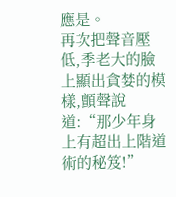應是。
再次把聲音壓低,季老大的臉上顯出貪婪的模樣,顫聲說道:“那少年身上有超出上階道術的秘笈!”